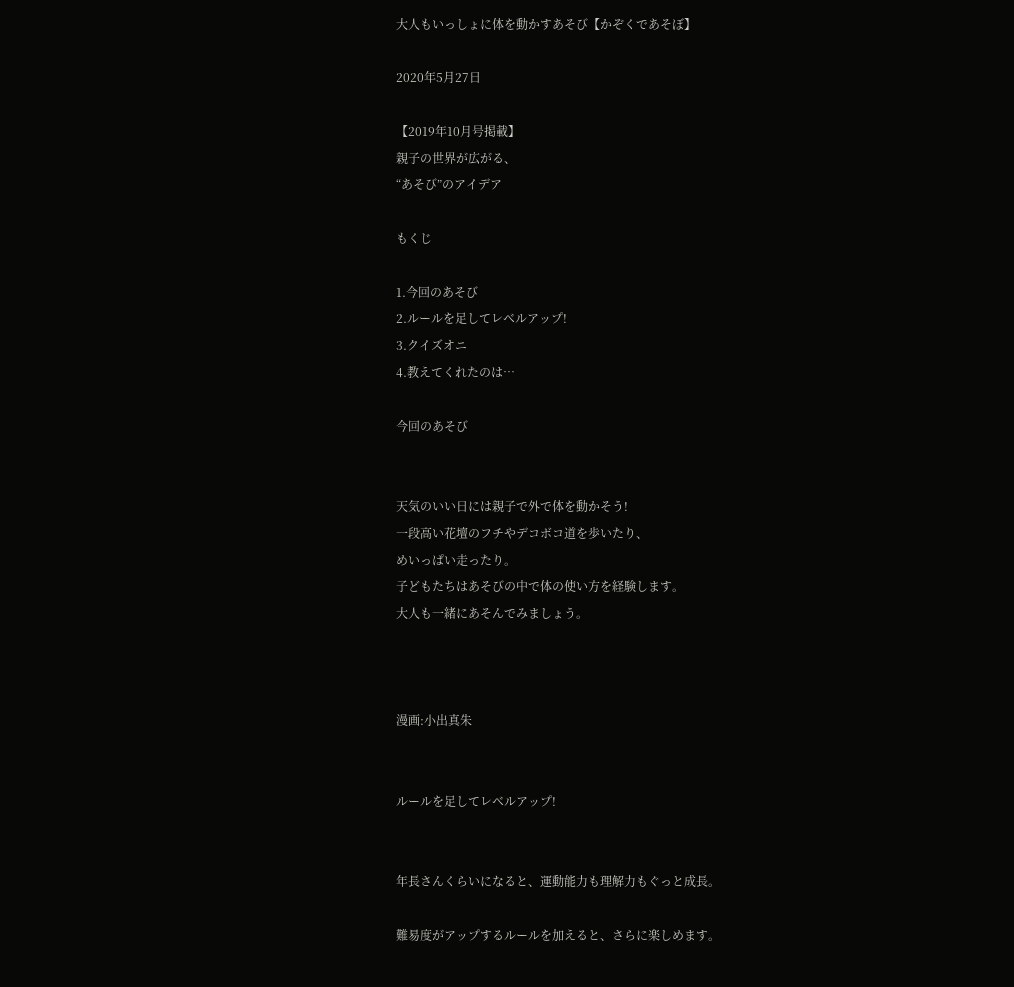大人もいっしょに体を動かすあそび【かぞくであそぼ】

2020年5月27日

【2019年10月号掲載】
親子の世界が広がる、
“あそび”のアイデア

もくじ

1.今回のあそび
2.ルールを足してレベルアップ!
3.クイズオニ
4.教えてくれたのは…

今回のあそび


天気のいい日には親子で外で体を動かそう!
一段高い花壇のフチやデコボコ道を歩いたり、
めいっぱい走ったり。
子どもたちはあそびの中で体の使い方を経験します。
大人も一緒にあそんでみましょう。



漫画:小出真朱


ルールを足してレベルアップ!


年長さんくらいになると、運動能力も理解力もぐっと成長。

難易度がアップするルールを加えると、さらに楽しめます。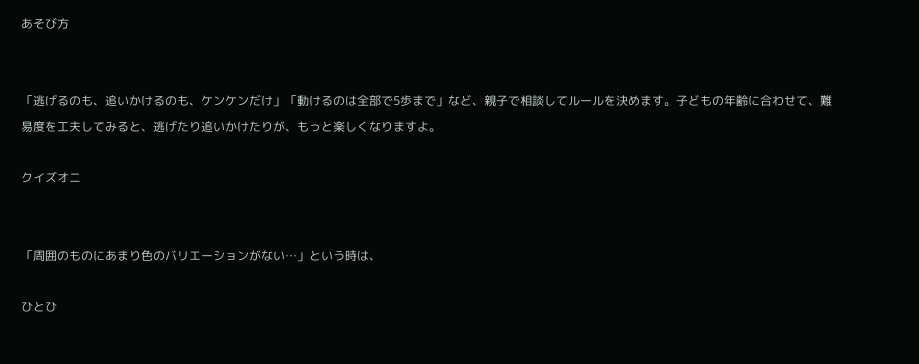あそび方


「逃げるのも、追いかけるのも、ケンケンだけ」「動けるのは全部で5歩まで」など、親子で相談してルールを決めます。子どもの年齢に合わせて、難易度を工夫してみると、逃げたり追いかけたりが、もっと楽しくなりますよ。

クイズオニ


「周囲のものにあまり色のバリエーションがない…」という時は、

ひとひ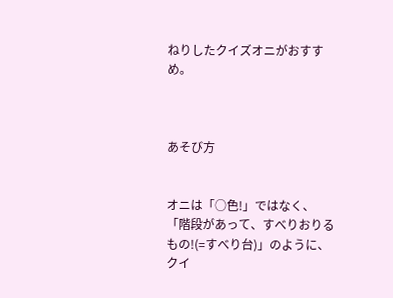ねりしたクイズオニがおすすめ。



あそび方


オニは「○色!」ではなく、「階段があって、すべりおりるもの!(=すべり台)」のように、クイ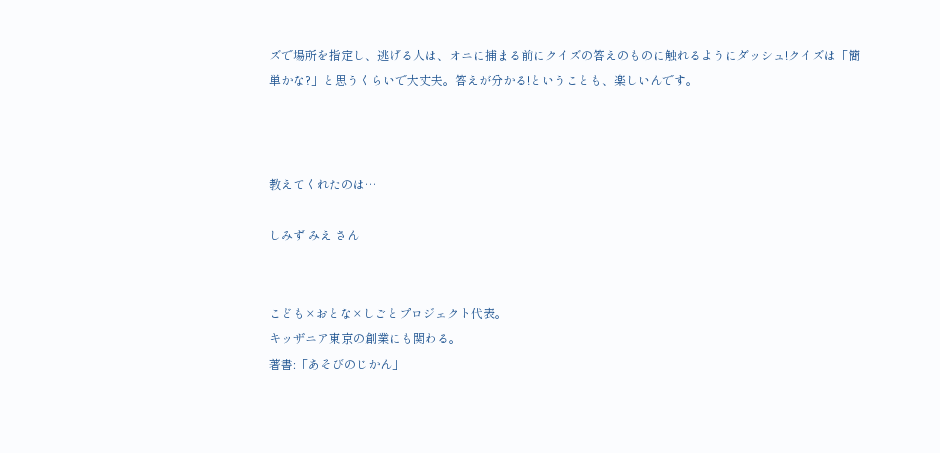ズで場所を指定し、逃げる人は、オニに捕まる前にクイズの答えのものに触れるようにダッシュ!クイズは「簡単かな?」と思うくらいで大丈夫。答えが分かる!ということも、楽しいんです。



教えてくれたのは…

しみず みえ さん


こども×おとな×しごとプロジェクト代表。
キッザニア東京の創業にも関わる。
著書:「あそびのじかん」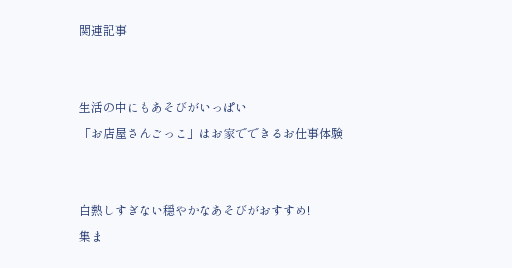関連記事


生活の中にもあそびがいっぱい
「お店屋さんごっこ」はお家でできるお仕事体験


白熱しすぎない穏やかなあそびがおすすめ!
集ま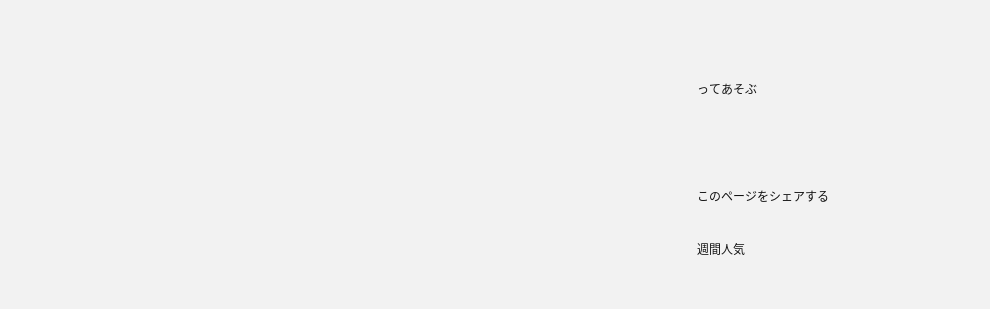ってあそぶ



このページをシェアする

週間人気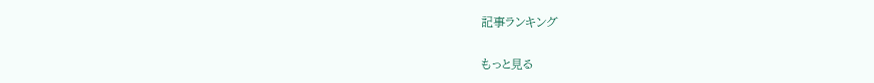記事ランキング

もっと見る